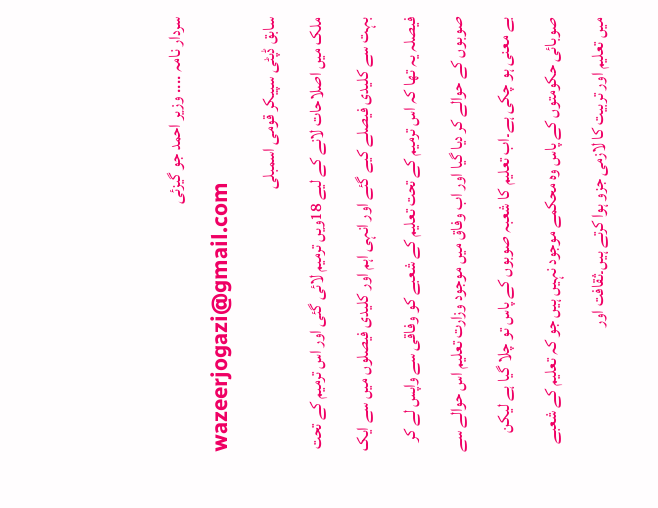سردار نامہ .... وزیر احمد جو گیزئی
wazeerjogazi@gmail.com
سابق ڈپٹی سپیکر قومی اسمبلی
ملک میں اصلاحات لانے کے لیے 18ویں ترمیم لائی گئی اور اس ترمیم کے تحت بہت سے کلیدی فیصلے کیے گئے اور انہی اہم اور کلیدی فیصلوں میں سے ایک فیصلہ یہ تھا کہ اس ترمیم کے تحت تعلیم کے شعبے کو وفاقی سے واپس لے کر صوبوں کے حوالے کر دیا گیا اور اب وفاق میں موجود وزارت تعلیم اس حوالے سے بے معنی ہو چکی ہے۔اب تعلیم کا شعبہ صوبوں کے پاس تو چلا گیا ہے لیکن صوبائی حکومتوں کے پاس وہ محکمے موجود نہیں ہیں جو کہ تعلیم کے شعبے میں تعلیم اور تربیت کا لازمی جزو ہوا کرتے ہیں۔ثقافت اور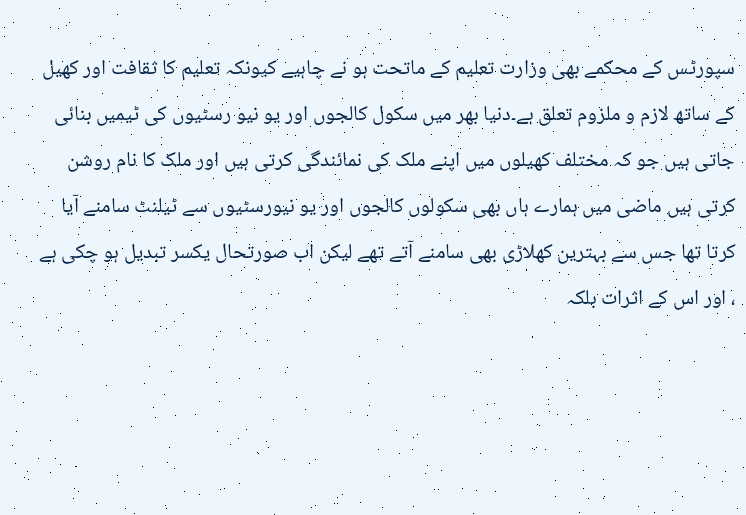سپورٹس کے محکمے بھی وزارت تعلیم کے ماتحت ہو نے چاہیے کیونکہ تعلیم کا ثقافت اور کھیل کے ساتھ لازم و ملزوم تعلق ہے۔دنیا بھر میں سکول کالجوں اور یو نیو رسٹیوں کی ٹیمیں بنائی جاتی ہیں جو کہ مختلف کھیلوں میں اپنے ملک کی نمائندگی کرتی ہیں اور ملک کا نام روشن کرتی ہیں ماضی میں ہمارے ہاں بھی سکولوں کالجوں اور یو نیورسٹیوں سے ٹیلنٹ سامنے آیا کرتا تھا جس سے بہترین کھلاڑی بھی سامنے آتے تھے لیکن اب صورتحال یکسر تبدیل ہو چکی ہے ، اور اس کے اثرات بلکہ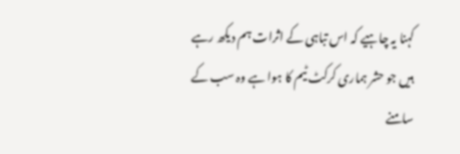کہنا یہ چاہیے کہ اس تباہی کے اثرات ہم دیکھ رہے ہیں جو حشر ہماری کرکٹ ٹیم کا ہوا ہے وہ سب کے سامنے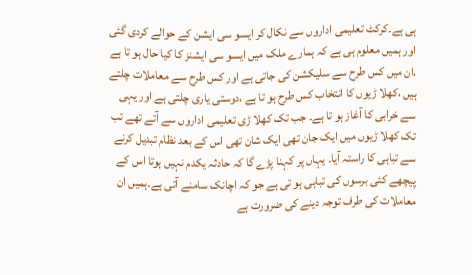ہی ہے۔کرکٹ تعلیمی اداروں سے نکال کر ایسو سی ایشن کے حوالے کردی گئی اور ہمیں معلوم ہی ہے کہ ہمارے ملک میں ایسو سی ایشنز کا کیا حال ہو تا ہے ،ان میں کس طرح سے سلیکشن کی جاتی ہے اور کس طرح سے معاملات چلتے ہیں ،کھلا ڑیوں کا انتخاب کس طرح ہو تا ہے ،دوستی یاری چلتی ہے اور یہی سے خرابی کا آغاز ہو تا ہے۔ جب تک کھلا ڑی تعلیمی اداروں سے آتے تھے تب تک کھلا ڑیوں میں ایک جان تھی ایک شان تھی اس کے بعد نظام تبدیل کرنے سے تباہی کا راستہ آیا۔ یہاں پر کہنا پڑے گا کہ حادثہ یکدم نہیں ہوتا اس کے پیچھے کئی برسوں کی تباہی ہو تی ہے جو کہ اچانک سامنے آتی ہے۔ہمیں ان معاملات کی طرف توجہ دینے کی ضرورت ہے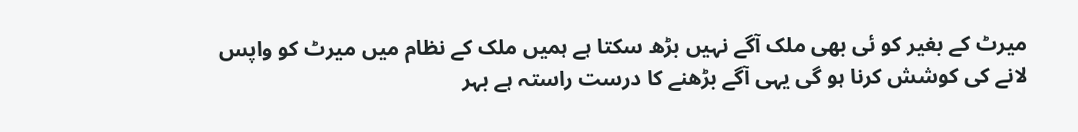میرٹ کے بغیر کو ئی بھی ملک آگے نہیں بڑھ سکتا ہے ہمیں ملک کے نظام میں میرٹ کو واپس لانے کی کوشش کرنا ہو گی یہی آگے بڑھنے کا درست راستہ ہے بہر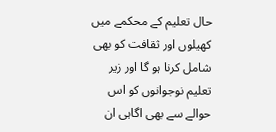حال تعلیم کے محکمے میں کھیلوں اور ثقافت کو بھی شامل کرنا ہو گا اور زیر تعلیم نوجوانوں کو اس حوالے سے بھی اگاہی ان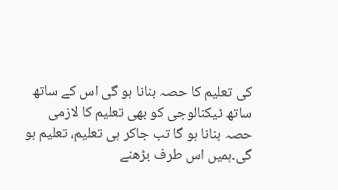کی تعلیم کا حصہ بنانا ہو گی اس کے ساتھ ساتھ ٹیکنالوجی کو بھی تعلیم کا لازمی حصہ بنانا ہو گا تب جاکر ہی تعلیم، تعلیم ہو گی۔ہمیں اس طرف بڑھنے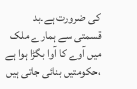کی ضرورت ہے۔بد قسمتی سے ہمارے ملک میں آوے کا آوا بگڑا ہوا ہے ،حکومتیں بنائی جاتی ہیں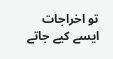تو اخراجات ایسے کیے جاتے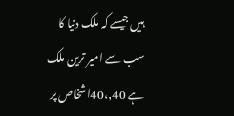ہیں جیسے کہ ملک دنیا کا سب سے امیر ترین ملک ہے 40,،40اشخاص پر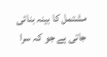مشتمل کا بینہ بنائی جاتی ہے جو کہ سرا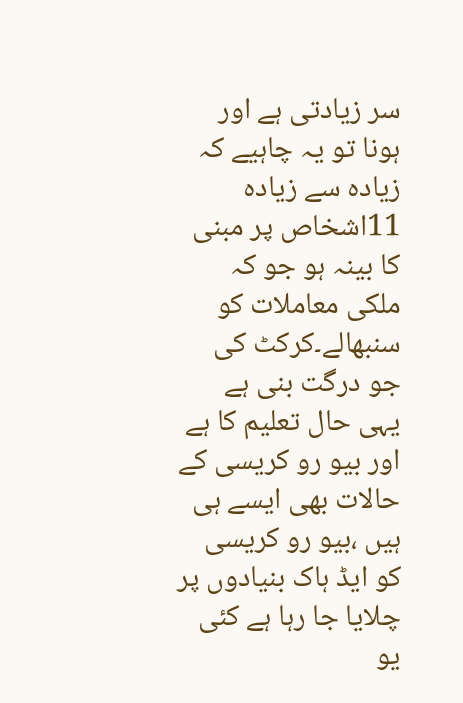سر زیادتی ہے اور ہونا تو یہ چاہیے کہ زیادہ سے زیادہ 11اشخاص پر مبنی کا بینہ ہو جو کہ ملکی معاملات کو سنبھالے۔کرکٹ کی جو درگت بنی ہے یہی حال تعلیم کا ہے اور بیو رو کریسی کے حالات بھی ایسے ہی ہیں ،بیو رو کریسی کو ایڈ ہاک بنیادوں پر چلایا جا رہا ہے کئی یو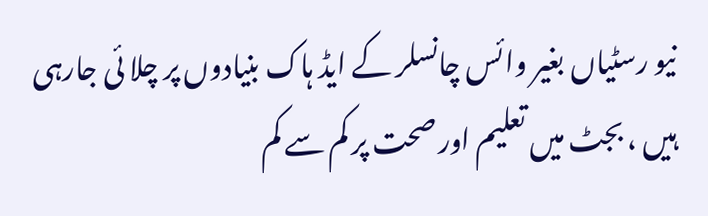نیو رسٹیاں بغیر وائس چانسلر کے ایڈ ہاک بنیادوں پر چلا ئی جارہی ہیں ، بجٹ میں تعلیم اور صحت پر کم سے کم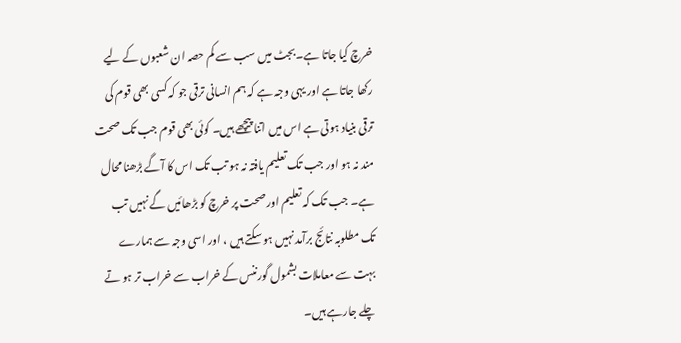خرچ کیا جاتا ہے۔بجٹ میں سب سے کم حصہ ان شعبوں کے لیے رکھا جاتا ہے اور یہی وجہ ہے کہ ہم انسانی ترقی جو کہ کسی بھی قوم کی ترقی بنیاد ہوتی ہے اس میں اتنا پیچھے ہیں۔ کوئی بھی قوم جب تک صحت مند نہ ہو اور جب تک تعلیم یافتہ نہ ہو تب تک اس کا آگے بڑھنا محال ہے۔ جب تک کہ تعلیم اور صحت پر خرچ کو بڑھائیں گے نہیں تب تک مطلوبہ نتائج برآمد نہیں ہو سکتے ہیں ، اور اسی وجہ سے ہمارے بہت سے معاملات بشمول گورننس کے خراب سے خراب تر ہو تے چلے جارہے ہیں۔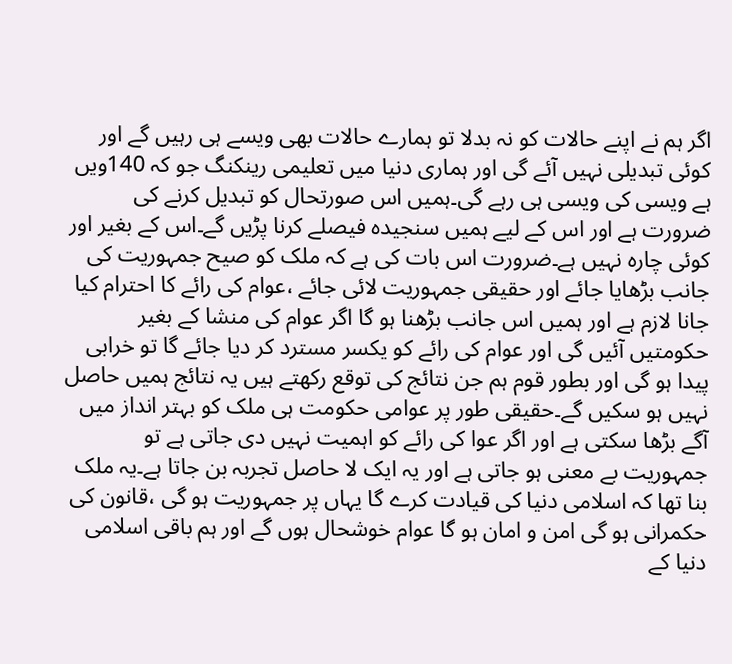اگر ہم نے اپنے حالات کو نہ بدلا تو ہمارے حالات بھی ویسے ہی رہیں گے اور کوئی تبدیلی نہیں آئے گی اور ہماری دنیا میں تعلیمی رینکنگ جو کہ 140ویں ہے ویسی کی ویسی ہی رہے گی۔ہمیں اس صورتحال کو تبدیل کرنے کی ضرورت ہے اور اس کے لیے ہمیں سنجیدہ فیصلے کرنا پڑیں گے۔اس کے بغیر اور کوئی چارہ نہیں ہے۔ضرورت اس بات کی ہے کہ ملک کو صیح جمہوریت کی جانب بڑھایا جائے اور حقیقی جمہوریت لائی جائے ،عوام کی رائے کا احترام کیا جانا لازم ہے اور ہمیں اس جانب بڑھنا ہو گا اگر عوام کی منشا کے بغیر حکومتیں آئیں گی اور عوام کی رائے کو یکسر مسترد کر دیا جائے گا تو خرابی پیدا ہو گی اور بطور قوم ہم جن نتائج کی توقع رکھتے ہیں یہ نتائج ہمیں حاصل نہیں ہو سکیں گے۔حقیقی طور پر عوامی حکومت ہی ملک کو بہتر انداز میں آگے بڑھا سکتی ہے اور اگر عوا کی رائے کو اہمیت نہیں دی جاتی ہے تو جمہوریت بے معنی ہو جاتی ہے اور یہ ایک لا حاصل تجربہ بن جاتا ہے۔یہ ملک بنا تھا کہ اسلامی دنیا کی قیادت کرے گا یہاں پر جمہوریت ہو گی ،قانون کی حکمرانی ہو گی امن و امان ہو گا عوام خوشحال ہوں گے اور ہم باقی اسلامی دنیا کے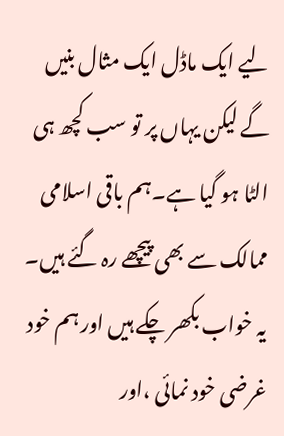لیے ایک ماڈل ایک مثال بنیں گے لیکن یہاں پر تو سب کچھ ہی الٹا ہو گیا ہے۔ہم باقی اسلامی ممالک سے بھی پیچھے رہ گئے ہیں۔ یہ خواب بکھر چکے ہیں اور ہم خود غرضی خود نمائی ،اور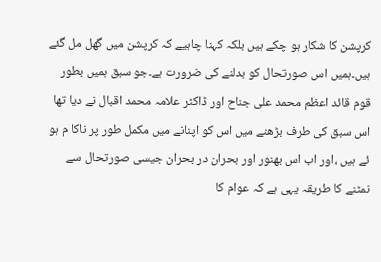کرپشن کا شکار ہو چکے ہیں بلکہ کہنا چاہیے کہ کرپشن میں گھل مل گئے ہیں۔ہمیں اس صورتحال کو بدلنے کی ضرورت ہے۔جو سبق ہمیں بطور قوم قائد اعظم محمد علی جناح اور ڈاکٹر علامہ محمد اقبال نے دیا تھا اس سبق کی طرف بڑھنے میں اس کو اپنانے میں مکمل طور پر ناکا م ہو ئے ہیں ،اور اب اس بھنور اور بحران در بحران جیسی صورتحال سے نمٹنے کا طریقہ یہی ہے کہ عوام کا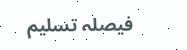فیصلہ تسلیم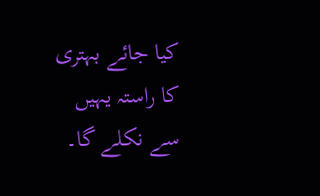کیا جائے بہتری کا راستہ یہیں سے نکلے گا۔